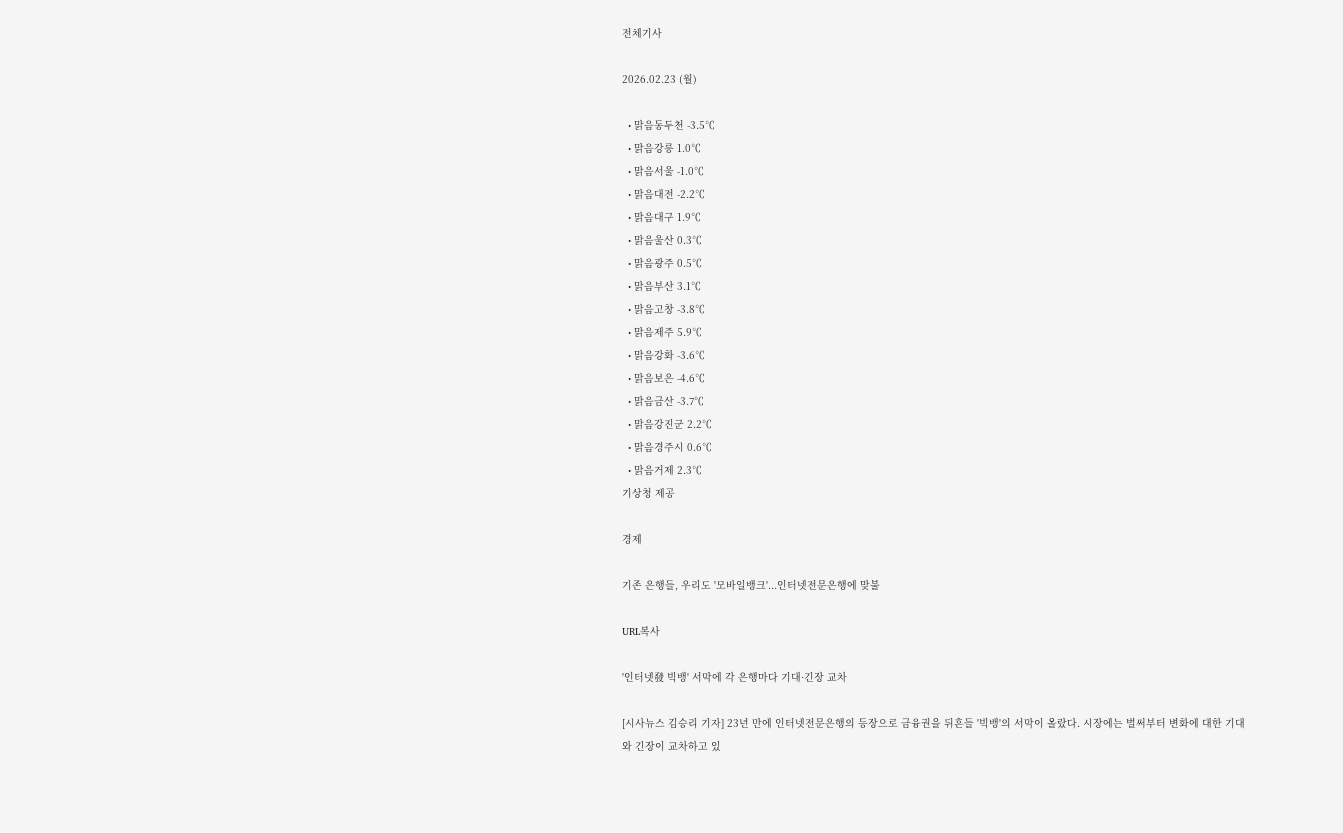전체기사

2026.02.23 (월)

  • 맑음동두천 -3.5℃
  • 맑음강릉 1.0℃
  • 맑음서울 -1.0℃
  • 맑음대전 -2.2℃
  • 맑음대구 1.9℃
  • 맑음울산 0.3℃
  • 맑음광주 0.5℃
  • 맑음부산 3.1℃
  • 맑음고창 -3.8℃
  • 맑음제주 5.9℃
  • 맑음강화 -3.6℃
  • 맑음보은 -4.6℃
  • 맑음금산 -3.7℃
  • 맑음강진군 2.2℃
  • 맑음경주시 0.6℃
  • 맑음거제 2.3℃
기상청 제공

경제

기존 은행들, 우리도 '모바일뱅크'...인터넷전문은행에 맞불

URL복사

'인터넷發 빅뱅' 서막에 각 은행마다 기대·긴장 교차

[시사뉴스 김승리 기자] 23년 만에 인터넷전문은행의 등장으로 금융권을 뒤흔들 '빅뱅'의 서막이 올랐다. 시장에는 벌써부터 변화에 대한 기대와 긴장이 교차하고 있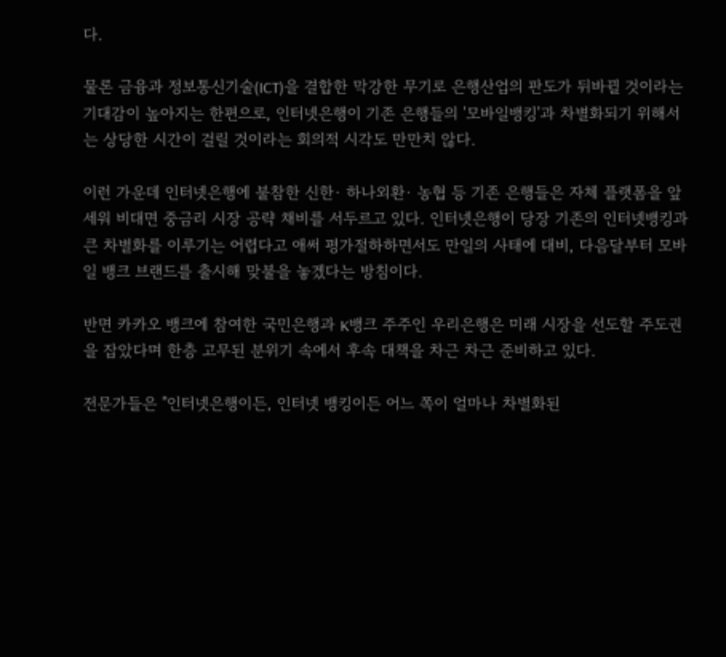다.

물론 금융과 정보통신기술(ICT)을 결합한 막강한 무기로 은행산업의 판도가 뒤바뀔 것이라는 기대감이 높아지는 한편으로, 인터넷은행이 기존 은행들의 '모바일뱅킹'과 차별화되기 위해서는 상당한 시간이 걸릴 것이라는 회의적 시각도 만만치 않다.

이런 가운데 인터넷은행에 불참한 신한· 하나외환· 농협 등 기존 은행들은 자체 플랫폼을 앞세워 비대면 중금리 시장 공략 채비를 서두르고 있다. 인터넷은행이 당장 기존의 인터넷뱅킹과 큰 차별화를 이루기는 어렵다고 애써 평가절하하면서도 만일의 사태에 대비, 다음달부터 모바일 뱅크 브랜드를 출시해 맞불을 놓겠다는 방침이다.

반면 카카오 뱅크에 참여한 국민은행과 K뱅크 주주인 우리은행은 미래 시장을 선도할 주도권을 잡았다며 한층 고무된 분위기 속에서 후속 대책을 차근 차근 준비하고 있다.

전문가들은 "인터넷은행이든, 인터넷 뱅킹이든 어느 쪽이 얼마나 차별화된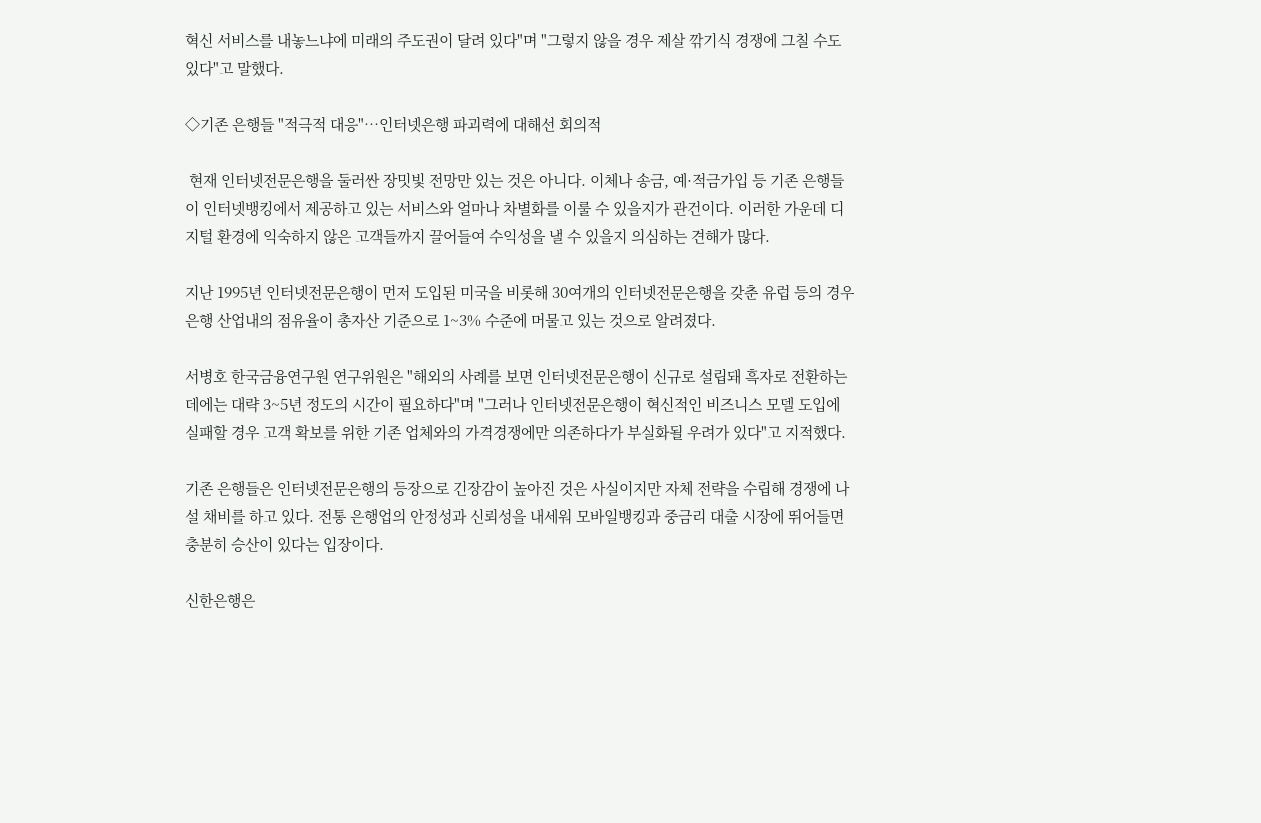혁신 서비스를 내놓느냐에 미래의 주도권이 달려 있다"며 "그렇지 않을 경우 제살 깎기식 경쟁에 그칠 수도 있다"고 말했다.

◇기존 은행들 "적극적 대응"…인터넷은행 파괴력에 대해선 회의적

 현재 인터넷전문은행을 둘러싼 장밋빛 전망만 있는 것은 아니다. 이체나 송금, 예·적금가입 등 기존 은행들이 인터넷뱅킹에서 제공하고 있는 서비스와 얼마나 차별화를 이룰 수 있을지가 관건이다. 이러한 가운데 디지털 환경에 익숙하지 않은 고객들까지 끌어들여 수익성을 낼 수 있을지 의심하는 견해가 많다.

지난 1995년 인터넷전문은행이 먼저 도입된 미국을 비롯해 30여개의 인터넷전문은행을 갖춘 유럽 등의 경우 은행 산업내의 점유율이 총자산 기준으로 1~3% 수준에 머물고 있는 것으로 알려졌다.

서병호 한국금융연구원 연구위원은 "해외의 사례를 보면 인터넷전문은행이 신규로 설립돼 흑자로 전환하는 데에는 대략 3~5년 정도의 시간이 필요하다"며 "그러나 인터넷전문은행이 혁신적인 비즈니스 모델 도입에 실패할 경우 고객 확보를 위한 기존 업체와의 가격경쟁에만 의존하다가 부실화될 우려가 있다"고 지적했다.

기존 은행들은 인터넷전문은행의 등장으로 긴장감이 높아진 것은 사실이지만 자체 전략을 수립해 경쟁에 나설 채비를 하고 있다. 전통 은행업의 안정성과 신뢰성을 내세워 모바일뱅킹과 중금리 대출 시장에 뛰어들면 충분히 승산이 있다는 입장이다.

신한은행은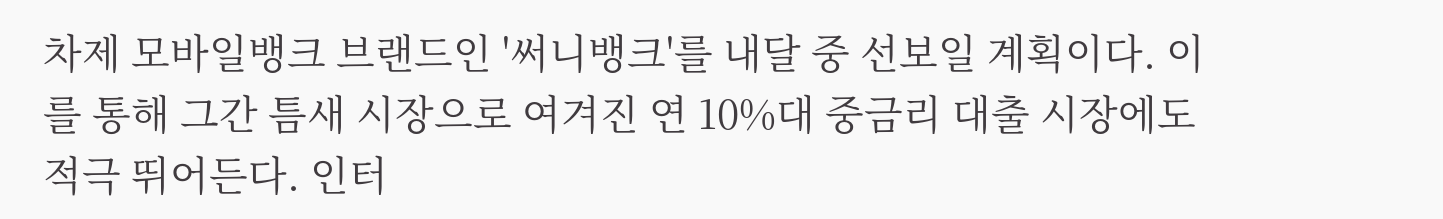차제 모바일뱅크 브랜드인 '써니뱅크'를 내달 중 선보일 계획이다. 이를 통해 그간 틈새 시장으로 여겨진 연 10%대 중금리 대출 시장에도 적극 뛰어든다. 인터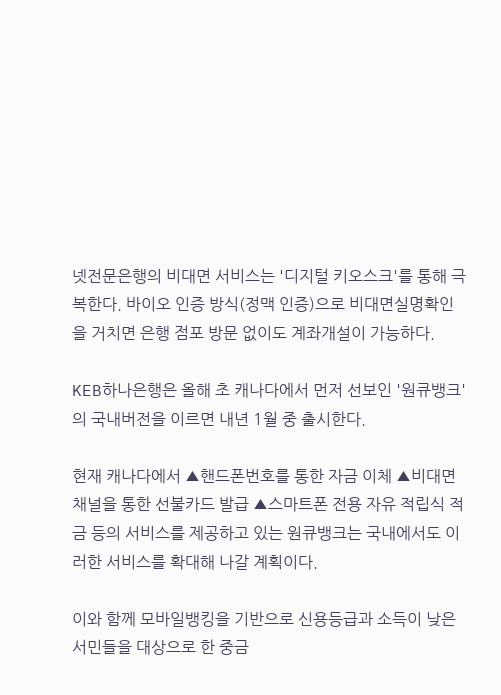넷전문은행의 비대면 서비스는 '디지털 키오스크'를 통해 극복한다. 바이오 인증 방식(정맥 인증)으로 비대면실명확인을 거치면 은행 점포 방문 없이도 계좌개설이 가능하다.

KEB하나은행은 올해 초 캐나다에서 먼저 선보인 '원큐뱅크'의 국내버전을 이르면 내년 1월 중 출시한다.

현재 캐나다에서 ▲핸드폰번호를 통한 자금 이체 ▲비대면 채널을 통한 선불카드 발급 ▲스마트폰 전용 자유 적립식 적금 등의 서비스를 제공하고 있는 원큐뱅크는 국내에서도 이러한 서비스를 확대해 나갈 계획이다.

이와 함께 모바일뱅킹을 기반으로 신용등급과 소득이 낮은 서민들을 대상으로 한 중금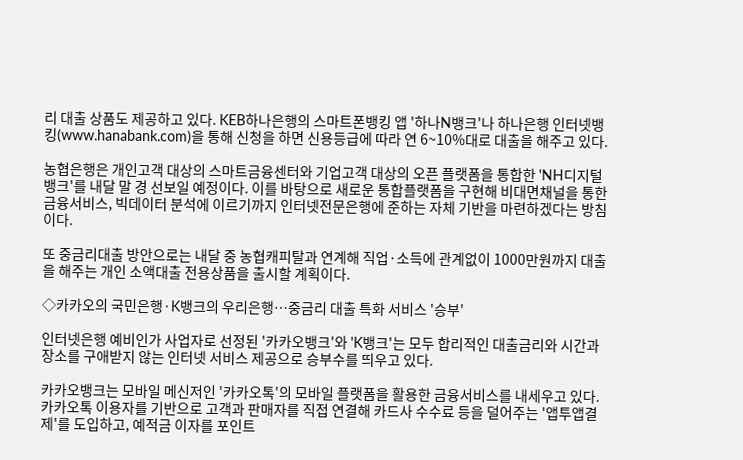리 대출 상품도 제공하고 있다. KEB하나은행의 스마트폰뱅킹 앱 '하나N뱅크'나 하나은행 인터넷뱅킹(www.hanabank.com)을 통해 신청을 하면 신용등급에 따라 연 6~10%대로 대출을 해주고 있다.

농협은행은 개인고객 대상의 스마트금융센터와 기업고객 대상의 오픈 플랫폼을 통합한 'NH디지털뱅크'를 내달 말 경 선보일 예정이다. 이를 바탕으로 새로운 통합플랫폼을 구현해 비대면채널을 통한 금융서비스, 빅데이터 분석에 이르기까지 인터넷전문은행에 준하는 자체 기반을 마련하겠다는 방침이다.

또 중금리대출 방안으로는 내달 중 농협캐피탈과 연계해 직업·소득에 관계없이 1000만원까지 대출을 해주는 개인 소액대출 전용상품을 출시할 계획이다.

◇카카오의 국민은행·K뱅크의 우리은행…중금리 대출 특화 서비스 '승부'

인터넷은행 예비인가 사업자로 선정된 '카카오뱅크'와 'K뱅크'는 모두 합리적인 대출금리와 시간과 장소를 구애받지 않는 인터넷 서비스 제공으로 승부수를 띄우고 있다.

카카오뱅크는 모바일 메신저인 '카카오톡'의 모바일 플랫폼을 활용한 금융서비스를 내세우고 있다. 카카오톡 이용자를 기반으로 고객과 판매자를 직접 연결해 카드사 수수료 등을 덜어주는 '앱투앱결제'를 도입하고, 예적금 이자를 포인트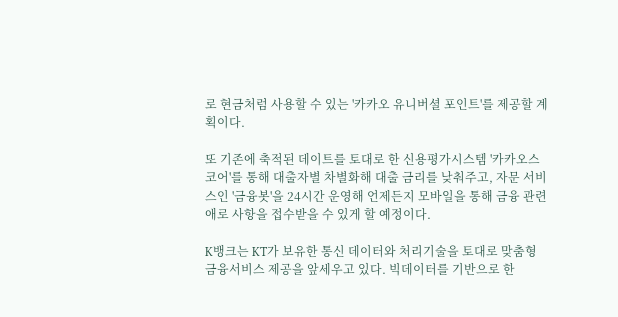로 현금처럼 사용할 수 있는 '카카오 유니버셜 포인트'를 제공할 계획이다.

또 기존에 축적된 데이트를 토대로 한 신용평가시스템 '카카오스코어'를 통해 대출자별 차별화해 대출 금리를 낮춰주고, 자문 서비스인 '금융봇'을 24시간 운영해 언제든지 모바일을 통해 금융 관련 애로 사항을 접수받을 수 있게 할 예정이다.

K뱅크는 KT가 보유한 통신 데이터와 처리기술을 토대로 맞춤형 금융서비스 제공을 앞세우고 있다. 빅데이터를 기반으로 한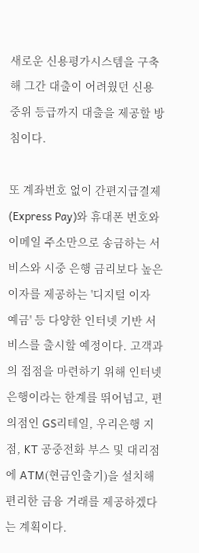새로운 신용평가시스템을 구축해 그간 대출이 어려웠던 신용 중위 등급까지 대출을 제공할 방침이다.

또 계좌번호 없이 간편지급결제(Express Pay)와 휴대폰 번호와 이메일 주소만으로 송금하는 서비스와 시중 은행 금리보다 높은 이자를 제공하는 '디지털 이자 예금' 등 다양한 인터넷 기반 서비스를 출시할 예정이다. 고객과의 접점을 마련하기 위해 인터넷 은행이라는 한계를 뛰어넘고, 편의점인 GS리테일, 우리은행 지점, KT 공중전화 부스 및 대리점에 ATM(현금인출기)을 설치해 편리한 금융 거래를 제공하겠다는 계획이다.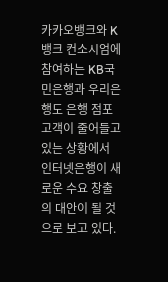카카오뱅크와 K뱅크 컨소시엄에 참여하는 KB국민은행과 우리은행도 은행 점포 고객이 줄어들고 있는 상황에서 인터넷은행이 새로운 수요 창출의 대안이 될 것으로 보고 있다.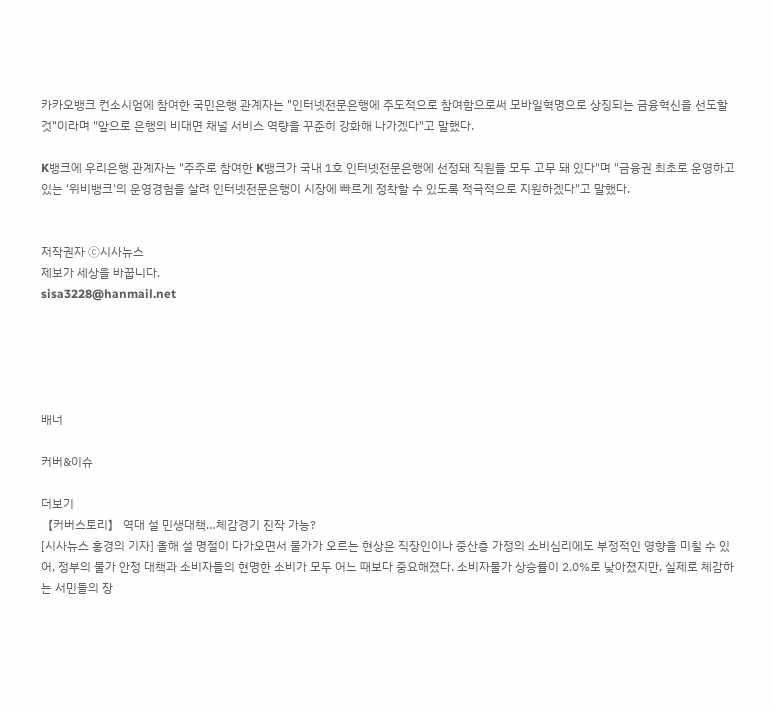카카오뱅크 컨소시엄에 참여한 국민은행 관계자는 "인터넷전문은행에 주도적으로 참여함으로써 모바일혁명으로 상징되는 금융혁신을 선도할 것"이라며 "앞으로 은행의 비대면 채널 서비스 역량을 꾸준히 강화해 나가겠다"고 말했다.

K뱅크에 우리은행 관계자는 "주주로 참여한 K뱅크가 국내 1호 인터넷전문은행에 선정돼 직원들 모두 고무 돼 있다"며 "금융권 최초로 운영하고 있는 '위비뱅크'의 운영경험을 살려 인터넷전문은행이 시장에 빠르게 정착할 수 있도록 적극적으로 지원하겠다"고 말했다.


저작권자 Ⓒ시사뉴스
제보가 세상을 바꿉니다.
sisa3228@hanmail.net





배너

커버&이슈

더보기
【커버스토리】 역대 설 민생대책…체감경기 진작 가능?
[시사뉴스 홍경의 기자] 올해 설 명절이 다가오면서 물가가 오르는 현상은 직장인이나 중산층 가정의 소비심리에도 부정적인 영향을 미칠 수 있어, 정부의 물가 안정 대책과 소비자들의 현명한 소비가 모두 어느 때보다 중요해졌다. 소비자물가 상승률이 2.0%로 낮아졌지만, 실제로 체감하는 서민들의 장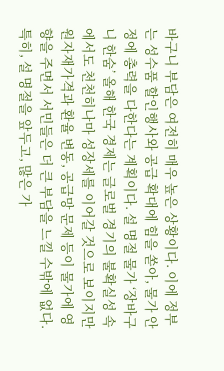바구니 부담은 여전히 매우 높은 상황이다. 이에 정부는 성수품 할인행사와 공급 확대에 힘을 쏟아, 물가 안정에 총력을 다한다는 계획이다. 설 명절 물가 ‘장바구니 한숨’ 올해 한국 경제는 글로벌 경기의 불확실성 속에서도 천천히나마 성장세를 이어갈 것으로 보이지만 원자재가격과 환율 변동, 공급망 문제 등이 물가에 영향을 주면서 서민들은 더 큰 부담을 느낄 수밖에 없다. 특히, 설 명절을 앞두고, 많은 가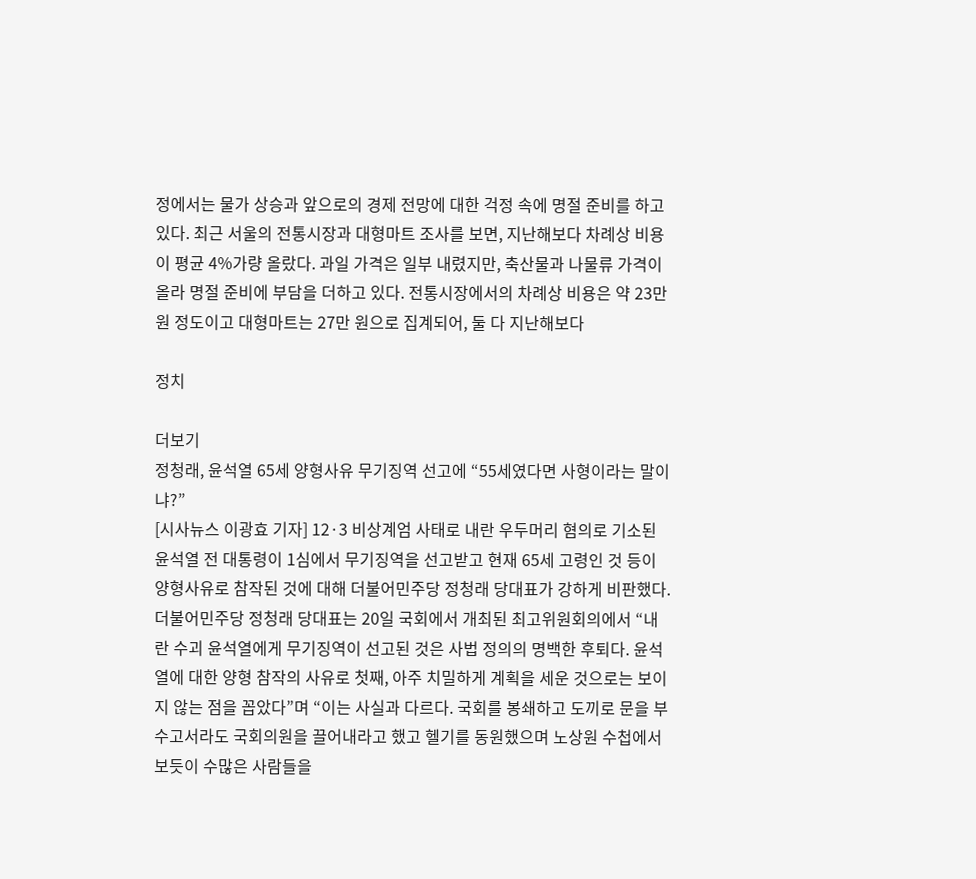정에서는 물가 상승과 앞으로의 경제 전망에 대한 걱정 속에 명절 준비를 하고 있다. 최근 서울의 전통시장과 대형마트 조사를 보면, 지난해보다 차례상 비용이 평균 4%가량 올랐다. 과일 가격은 일부 내렸지만, 축산물과 나물류 가격이 올라 명절 준비에 부담을 더하고 있다. 전통시장에서의 차례상 비용은 약 23만 원 정도이고 대형마트는 27만 원으로 집계되어, 둘 다 지난해보다

정치

더보기
정청래, 윤석열 65세 양형사유 무기징역 선고에 “55세였다면 사형이라는 말이냐?”
[시사뉴스 이광효 기자] 12·3 비상계엄 사태로 내란 우두머리 혐의로 기소된 윤석열 전 대통령이 1심에서 무기징역을 선고받고 현재 65세 고령인 것 등이 양형사유로 참작된 것에 대해 더불어민주당 정청래 당대표가 강하게 비판했다. 더불어민주당 정청래 당대표는 20일 국회에서 개최된 최고위원회의에서 “내란 수괴 윤석열에게 무기징역이 선고된 것은 사법 정의의 명백한 후퇴다. 윤석열에 대한 양형 참작의 사유로 첫째, 아주 치밀하게 계획을 세운 것으로는 보이지 않는 점을 꼽았다”며 “이는 사실과 다르다. 국회를 봉쇄하고 도끼로 문을 부수고서라도 국회의원을 끌어내라고 했고 헬기를 동원했으며 노상원 수첩에서 보듯이 수많은 사람들을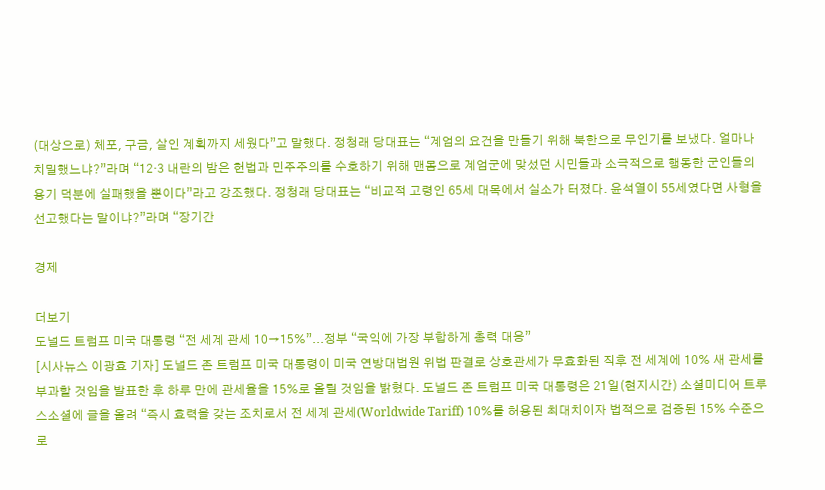(대상으로) 체포, 구금, 살인 계획까지 세웠다”고 말했다. 정청래 당대표는 “계엄의 요건을 만들기 위해 북한으로 무인기를 보냈다. 얼마나 치밀했느냐?”라며 “12·3 내란의 밤은 헌법과 민주주의를 수호하기 위해 맨몸으로 계엄군에 맞섰던 시민들과 소극적으로 행동한 군인들의 용기 덕분에 실패했을 뿐이다”라고 강조했다. 정청래 당대표는 “비교적 고령인 65세 대목에서 실소가 터졌다. 윤석열이 55세였다면 사형을 선고했다는 말이냐?”라며 “장기간

경제

더보기
도널드 트럼프 미국 대통령 “전 세계 관세 10→15%”...정부 “국익에 가장 부합하게 총력 대응”
[시사뉴스 이광효 기자] 도널드 존 트럼프 미국 대통령이 미국 연방대법원 위법 판결로 상호관세가 무효화된 직후 전 세계에 10% 새 관세를 부과할 것임을 발표한 후 하루 만에 관세율을 15%로 올릴 것임을 밝혔다. 도널드 존 트럼프 미국 대통령은 21일(현지시간) 소셜미디어 트루스소셜에 글을 올려 “즉시 효력을 갖는 조치로서 전 세계 관세(Worldwide Tariff) 10%를 허용된 최대치이자 법적으로 검증된 15% 수준으로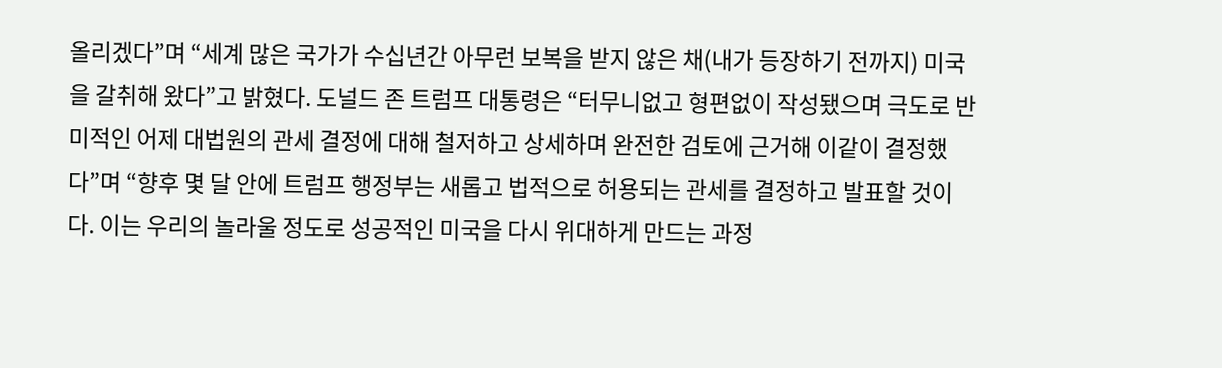올리겠다”며 “세계 많은 국가가 수십년간 아무런 보복을 받지 않은 채(내가 등장하기 전까지) 미국을 갈취해 왔다”고 밝혔다. 도널드 존 트럼프 대통령은 “터무니없고 형편없이 작성됐으며 극도로 반미적인 어제 대법원의 관세 결정에 대해 철저하고 상세하며 완전한 검토에 근거해 이같이 결정했다”며 “향후 몇 달 안에 트럼프 행정부는 새롭고 법적으로 허용되는 관세를 결정하고 발표할 것이다. 이는 우리의 놀라울 정도로 성공적인 미국을 다시 위대하게 만드는 과정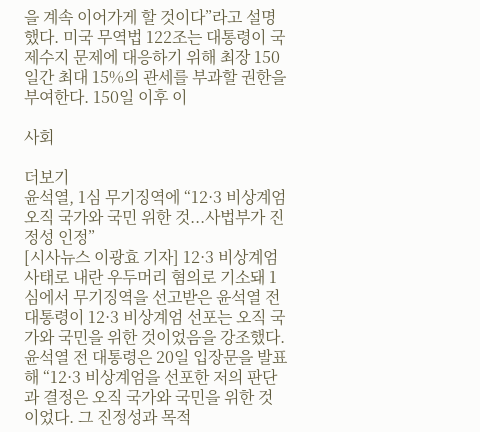을 계속 이어가게 할 것이다”라고 설명했다. 미국 무역법 122조는 대통령이 국제수지 문제에 대응하기 위해 최장 150일간 최대 15%의 관세를 부과할 권한을 부여한다. 150일 이후 이

사회

더보기
윤석열, 1심 무기징역에 “12·3 비상계엄 오직 국가와 국민 위한 것...사법부가 진정성 인정”
[시사뉴스 이광효 기자] 12·3 비상계엄 사태로 내란 우두머리 혐의로 기소돼 1심에서 무기징역을 선고받은 윤석열 전 대통령이 12·3 비상계엄 선포는 오직 국가와 국민을 위한 것이었음을 강조했다. 윤석열 전 대통령은 20일 입장문을 발표해 “12·3 비상계엄을 선포한 저의 판단과 결정은 오직 국가와 국민을 위한 것이었다. 그 진정성과 목적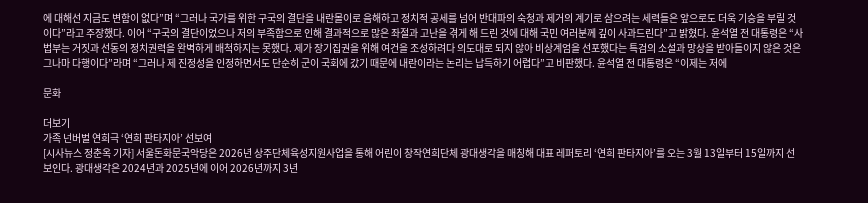에 대해선 지금도 변함이 없다”며 “그러나 국가를 위한 구국의 결단을 내란몰이로 음해하고 정치적 공세를 넘어 반대파의 숙청과 제거의 계기로 삼으려는 세력들은 앞으로도 더욱 기승을 부릴 것이다”라고 주장했다. 이어 “구국의 결단이었으나 저의 부족함으로 인해 결과적으로 많은 좌절과 고난을 겪게 해 드린 것에 대해 국민 여러분께 깊이 사과드린다”고 밝혔다. 윤석열 전 대통령은 “사법부는 거짓과 선동의 정치권력을 완벽하게 배척하지는 못했다. 제가 장기집권을 위해 여건을 조성하려다 의도대로 되지 않아 비상계엄을 선포했다는 특검의 소설과 망상을 받아들이지 않은 것은 그나마 다행이다”라며 “그러나 제 진정성을 인정하면서도 단순히 군이 국회에 갔기 때문에 내란이라는 논리는 납득하기 어렵다”고 비판했다. 윤석열 전 대통령은 “이제는 저에

문화

더보기
가족 넌버벌 연희극 ‘연희 판타지아’ 선보여
[시사뉴스 정춘옥 기자] 서울돈화문국악당은 2026년 상주단체육성지원사업을 통해 어린이 창작연희단체 광대생각을 매칭해 대표 레퍼토리 ‘연희 판타지아’를 오는 3월 13일부터 15일까지 선보인다. 광대생각은 2024년과 2025년에 이어 2026년까지 3년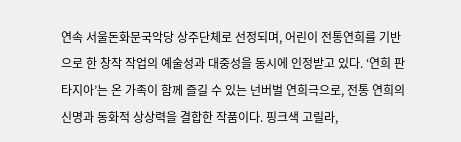연속 서울돈화문국악당 상주단체로 선정되며, 어린이 전통연희를 기반으로 한 창작 작업의 예술성과 대중성을 동시에 인정받고 있다. ‘연희 판타지아’는 온 가족이 함께 즐길 수 있는 넌버벌 연희극으로, 전통 연희의 신명과 동화적 상상력을 결합한 작품이다. 핑크색 고릴라,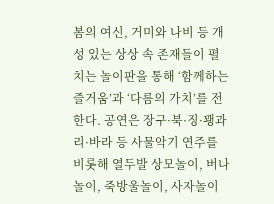봄의 여신, 거미와 나비 등 개성 있는 상상 속 존재들이 펼치는 놀이판을 통해 ‘함께하는 즐거움’과 ‘다름의 가치’를 전한다. 공연은 장구·북·징·꽹과리·바라 등 사물악기 연주를 비롯해 열두발 상모놀이, 버나놀이, 죽방울놀이, 사자놀이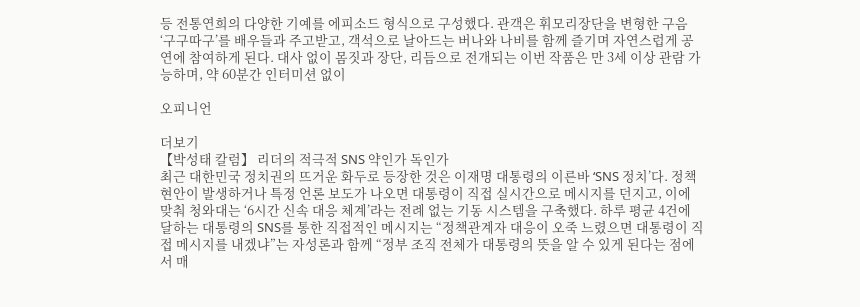등 전통연희의 다양한 기예를 에피소드 형식으로 구성했다. 관객은 휘모리장단을 변형한 구음 ‘구구따구’를 배우들과 주고받고, 객석으로 날아드는 버나와 나비를 함께 즐기며 자연스럽게 공연에 참여하게 된다. 대사 없이 몸짓과 장단, 리듬으로 전개되는 이번 작품은 만 3세 이상 관람 가능하며, 약 60분간 인터미션 없이

오피니언

더보기
【박성태 칼럼】 리더의 적극적 SNS 약인가 독인가
최근 대한민국 정치권의 뜨거운 화두로 등장한 것은 이재명 대통령의 이른바 ‘SNS 정치’다. 정책 현안이 발생하거나 특정 언론 보도가 나오면 대통령이 직접 실시간으로 메시지를 던지고, 이에 맞춰 청와대는 ‘6시간 신속 대응 체계’라는 전례 없는 기동 시스템을 구축했다. 하루 평균 4건에 달하는 대통령의 SNS를 통한 직접적인 메시지는 “정책관계자 대응이 오죽 느렸으면 대통령이 직접 메시지를 내겠냐”는 자성론과 함께 “정부 조직 전체가 대통령의 뜻을 알 수 있게 된다는 점에서 매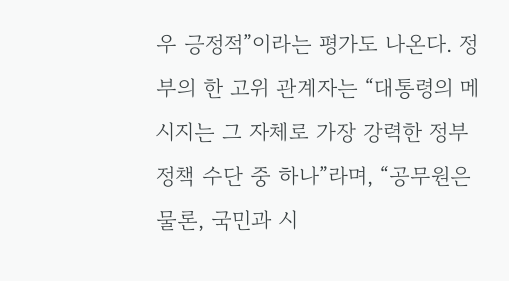우 긍정적”이라는 평가도 나온다. 정부의 한 고위 관계자는 “대통령의 메시지는 그 자체로 가장 강력한 정부 정책 수단 중 하나”라며, “공무원은 물론, 국민과 시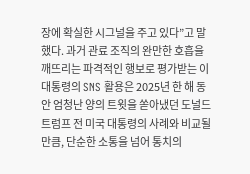장에 확실한 시그널을 주고 있다”고 말했다. 과거 관료 조직의 완만한 호흡을 깨뜨리는 파격적인 행보로 평가받는 이 대통령의 SNS 활용은 2025년 한 해 동안 엄청난 양의 트윗을 쏟아냈던 도널드 트럼프 전 미국 대통령의 사례와 비교될 만큼, 단순한 소통을 넘어 통치의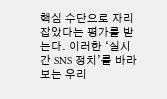핵심 수단으로 자리 잡았다는 평가를 받는다. 이러한 ‘실시간 SNS 정치’를 바라보는 우리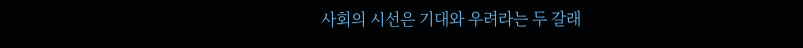사회의 시선은 기대와 우려라는 두 갈래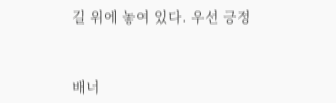길 위에 놓여 있다. 우선 긍정


배너